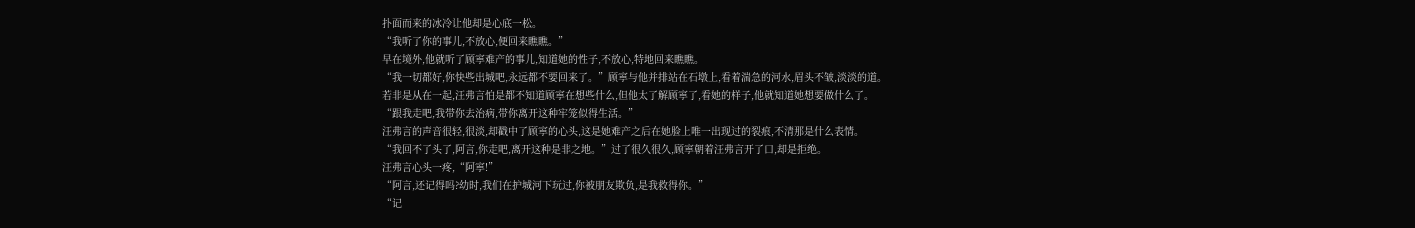扑面而来的冰冷让他却是心底一松。
“我听了你的事儿,不放心,便回来瞧瞧。”
早在境外,他就听了顾寕难产的事儿,知道她的性子,不放心,特地回来瞧瞧。
“我一切都好,你快些出城吧,永远都不要回来了。”顾寕与他并排站在石墩上,看着湍急的河水,眉头不皱,淡淡的道。
若非是从在一起,汪弗言怕是都不知道顾寕在想些什么,但他太了解顾寕了,看她的样子,他就知道她想要做什么了。
“跟我走吧,我带你去治病,带你离开这种牢笼似得生活。”
汪弗言的声音很轻,很淡,却戳中了顾寕的心头,这是她难产之后在她脸上唯一出现过的裂痕,不清那是什么表情。
“我回不了头了,阿言,你走吧,离开这种是非之地。”过了很久很久,顾寕朝着汪弗言开了口,却是拒绝。
汪弗言心头一疼,“阿寕!”
“阿言,还记得吗?幼时,我们在护城河下玩过,你被朋友欺负,是我救得你。”
“记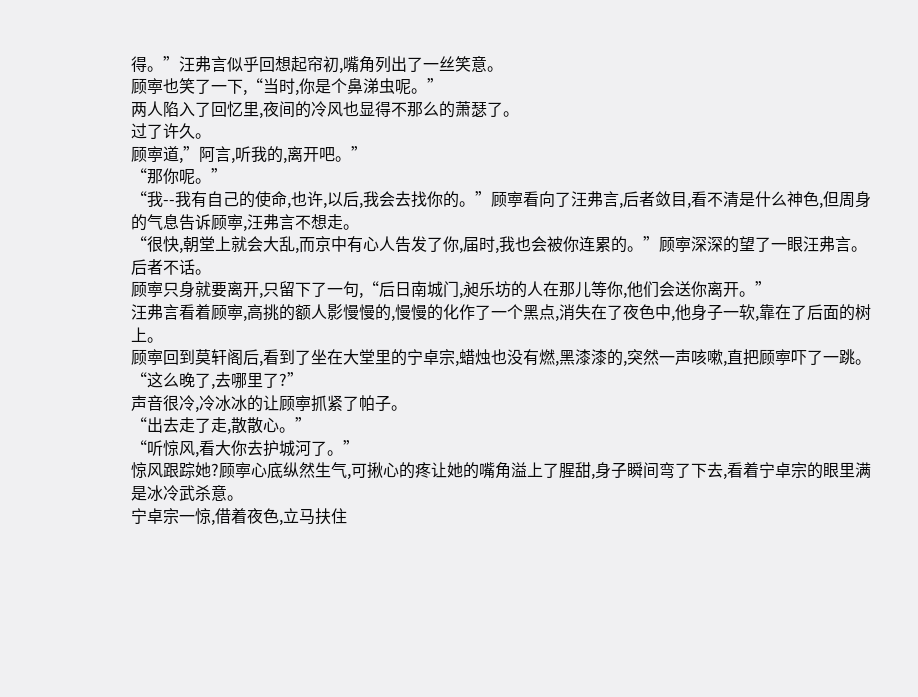得。”汪弗言似乎回想起帘初,嘴角列出了一丝笑意。
顾寕也笑了一下,“当时,你是个鼻涕虫呢。”
两人陷入了回忆里,夜间的冷风也显得不那么的萧瑟了。
过了许久。
顾寕道,”阿言,听我的,离开吧。”
“那你呢。”
“我--我有自己的使命,也许,以后,我会去找你的。”顾寕看向了汪弗言,后者敛目,看不清是什么神色,但周身的气息告诉顾寕,汪弗言不想走。
“很快,朝堂上就会大乱,而京中有心人告发了你,届时,我也会被你连累的。”顾寕深深的望了一眼汪弗言。
后者不话。
顾寕只身就要离开,只留下了一句,“后日南城门,昶乐坊的人在那儿等你,他们会送你离开。”
汪弗言看着顾寕,高挑的额人影慢慢的,慢慢的化作了一个黑点,消失在了夜色中,他身子一软,靠在了后面的树上。
顾寕回到莫轩阁后,看到了坐在大堂里的宁卓宗,蜡烛也没有燃,黑漆漆的,突然一声咳嗽,直把顾寕吓了一跳。
“这么晚了,去哪里了?”
声音很冷,冷冰冰的让顾寕抓紧了帕子。
“出去走了走,散散心。”
“听惊风,看大你去护城河了。”
惊风跟踪她?顾寕心底纵然生气,可揪心的疼让她的嘴角溢上了腥甜,身子瞬间弯了下去,看着宁卓宗的眼里满是冰冷武杀意。
宁卓宗一惊,借着夜色,立马扶住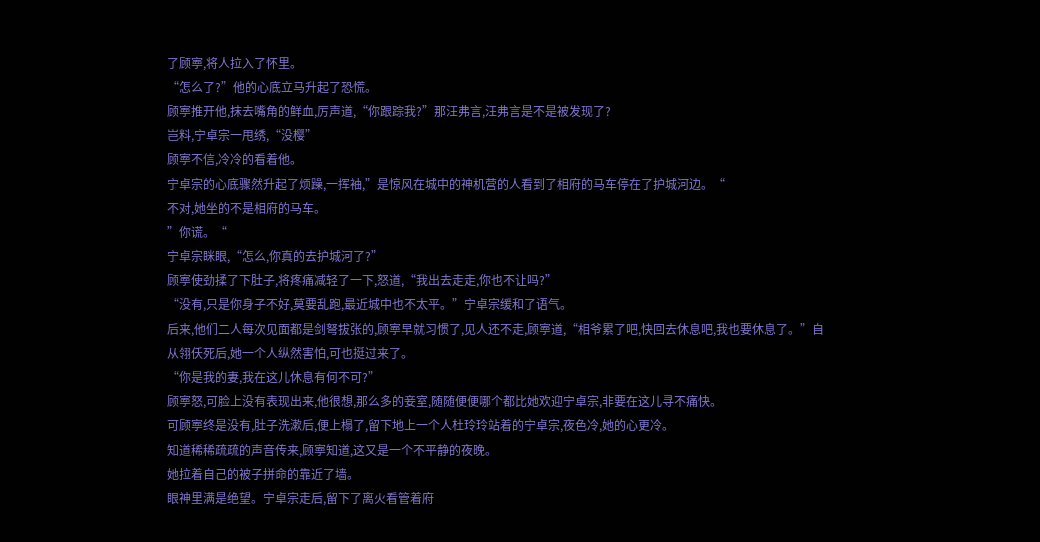了顾寕,将人拉入了怀里。
“怎么了?”他的心底立马升起了恐慌。
顾寕推开他,抹去嘴角的鲜血,厉声道,“你跟踪我?”那汪弗言,汪弗言是不是被发现了?
岂料,宁卓宗一甩绣,“没樱”
顾寕不信,冷冷的看着他。
宁卓宗的心底骤然升起了烦躁,一挥袖,”是惊风在城中的神机营的人看到了相府的马车停在了护城河边。“
不对,她坐的不是相府的马车。
”你谎。“
宁卓宗眯眼,“怎么,你真的去护城河了?”
顾寕使劲揉了下肚子,将疼痛减轻了一下,怒道,“我出去走走,你也不让吗?”
“没有,只是你身子不好,莫要乱跑,最近城中也不太平。”宁卓宗缓和了语气。
后来,他们二人每次见面都是剑弩拔张的,顾寕早就习惯了,见人还不走,顾寕道,“相爷累了吧,快回去休息吧,我也要休息了。”自从翎仸死后,她一个人纵然害怕,可也挺过来了。
“你是我的妻,我在这儿休息有何不可?”
顾寕怒,可脸上没有表现出来,他很想,那么多的妾室,随随便便哪个都比她欢迎宁卓宗,非要在这儿寻不痛快。
可顾寕终是没有,肚子洗漱后,便上榻了,留下地上一个人杜玲玲站着的宁卓宗,夜色冷,她的心更冷。
知道稀稀疏疏的声音传来,顾寕知道,这又是一个不平静的夜晚。
她拉着自己的被子拼命的靠近了墙。
眼神里满是绝望。宁卓宗走后,留下了离火看管着府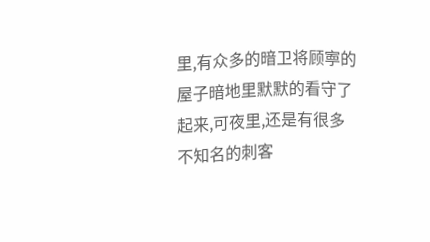里,有众多的暗卫将顾寕的屋子暗地里默默的看守了起来,可夜里,还是有很多不知名的刺客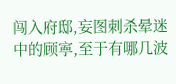闯入府邸,妄图刺杀晕迷中的顾寕,至于有哪几波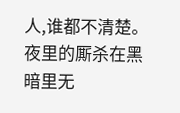人,谁都不清楚。
夜里的厮杀在黑暗里无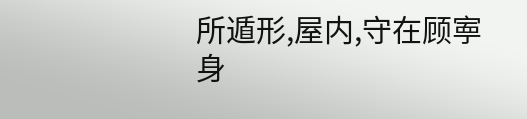所遁形,屋内,守在顾寕身